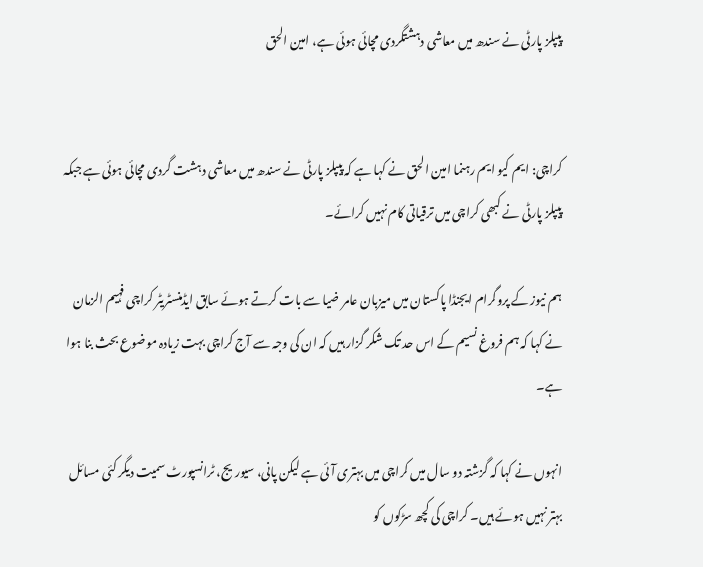پیپلز پارٹی نے سندھ میں معاشی دہشتگردی مچائی ہوئی ہے، امین الحق


کراچی: ایم کیو ایم رہنما امین الحق نے کہا ہے کہ پیپلز پارٹی نے سندھ میں معاشی دہشت گردی مچائی ہوئی ہے جبکہ پیپلز پارٹی نے کبھی کراچی میں ترقیاتی کام نہیں کرائے۔

ہم نیوز کے پروگرام ایجنڈا پاکستان میں میزبان عامر ضیا سے بات کرتے ہوئے سابق ایڈمنسٹریٹر کراچی فہیم الزمان نے کہا کہ ہم فروغ نسیم کے اس حد تک شکر گزار ہیں کہ ان کی وجہ سے آج کراچی بہت زیادہ موضوع بحث بنا ہوا ہے۔

انہوں نے کہا کہ گزشتہ دو سال میں کراچی میں بہتری آئی ہے لیکن پانی، سیوریج، ٹرانسپورٹ سمیت دیگر کئی مسائل بہتر نہیں ہوئے ہیں۔ کراچی کی کچھ سڑکوں کو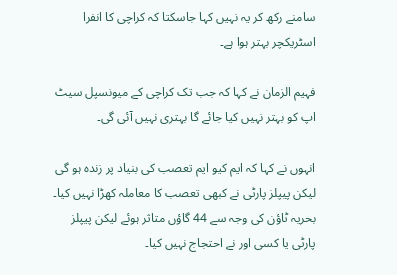سامنے رکھ کر یہ نہیں کہا جاسکتا کہ کراچی کا انفرا اسٹریکچر بہتر ہوا ہے۔

فہیم الزمان نے کہا کہ جب تک کراچی کے میونسپل سیٹ اپ کو بہتر نہیں کیا جائے گا بہتری نہیں آئی گی۔

انہوں نے کہا کہ ایم کیو ایم تعصب کی بنیاد پر زندہ ہو گی لیکن پیپلز پارٹی نے کبھی تعصب کا معاملہ کھڑا نہیں کیا۔ بحریہ ٹاؤن کی وجہ سے 44 گاؤں متاثر ہوئے لیکن پیپلز پارٹی یا کسی اور نے احتجاج نہیں کیا۔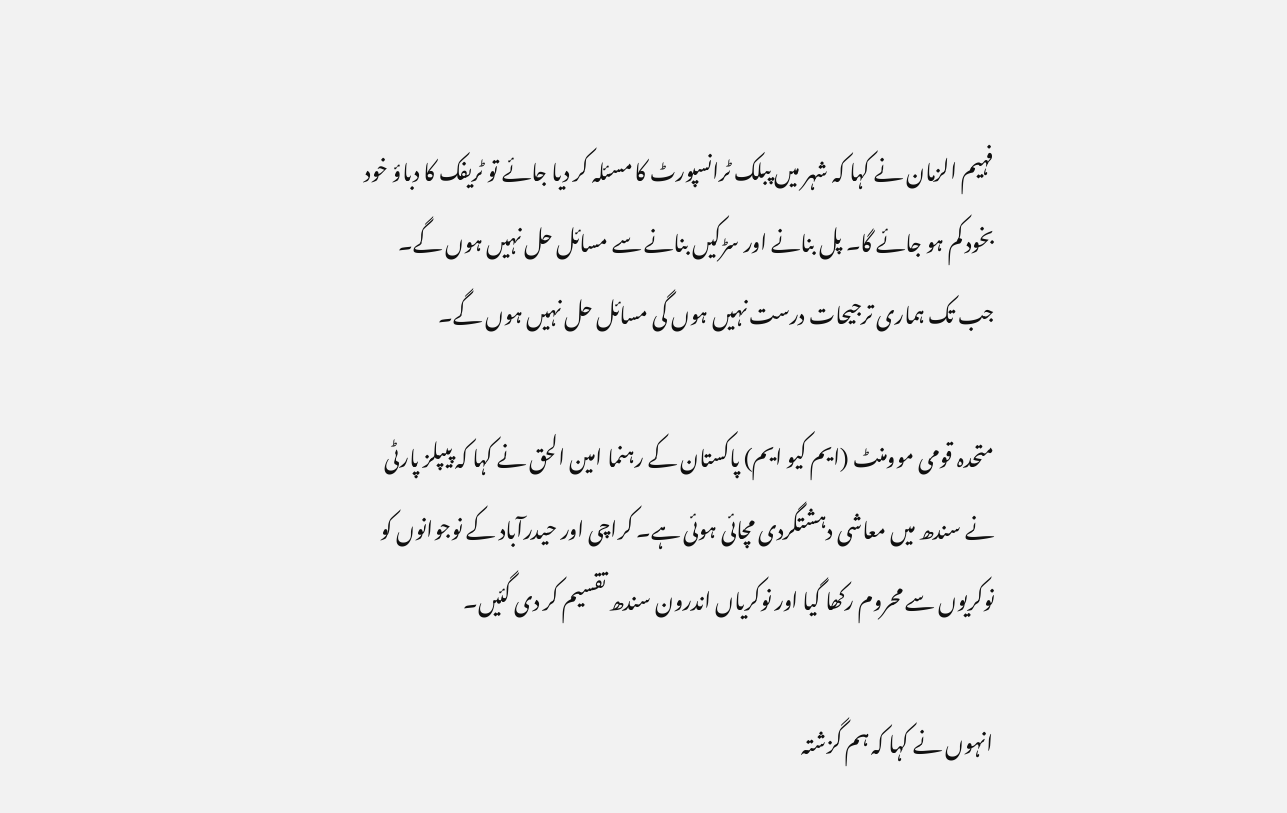فہیم الزمان نے کہا کہ شہر میں پبلک ٹرانسپورٹ کا مسئلہ کر دیا جائے تو ٹریفک کا دباؤ خود بخود کم ہو جائے گا۔ پل بنانے اور سڑکیں بنانے سے مسائل حل نہیں ہوں گے۔ جب تک ہماری ترجیحات درست نہیں ہوں گی مسائل حل نہیں ہوں گے۔

متحدہ قومی موومنٹ (ایم کیو ایم) پاکستان کے رہنما امین الحق نے کہا کہ پیپلز پارٹی نے سندھ میں معاشی دہشتگردی مچائی ہوئی ہے۔ کراچی اور حیدرآباد کے نوجوانوں کو نوکریوں سے محروم رکھا گیا اور نوکریاں اندرون سندھ تقسیم کر دی گئیں۔

انہوں نے کہا کہ ہم گزشتہ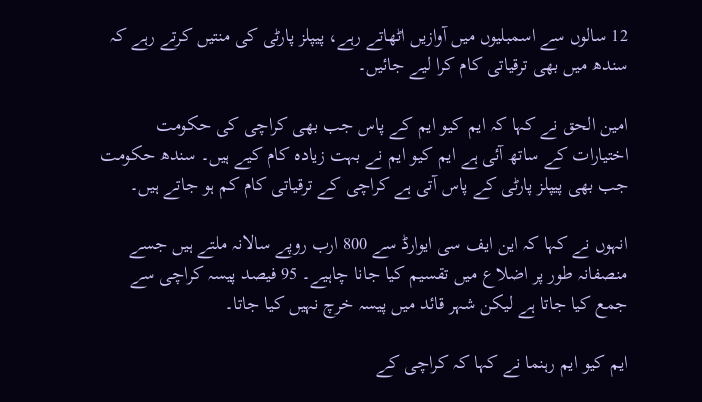12 سالوں سے اسمبلیوں میں آوازیں اٹھاتے رہے، پیپلز پارٹی کی منتیں کرتے رہے کہ سندھ میں بھی ترقیاتی کام کرا لیے جائیں۔

امین الحق نے کہا کہ ایم کیو ایم کے پاس جب بھی کراچی کی حکومت اختیارات کے ساتھ آئی ہے ایم کیو ایم نے بہت زیادہ کام کیے ہیں۔ سندھ حکومت جب بھی پیپلز پارٹی کے پاس آتی ہے کراچی کے ترقیاتی کام کم ہو جاتے ہیں۔

انہوں نے کہا کہ این ایف سی ایوارڈ سے 800 ارب روپے سالانہ ملتے ہیں جسے منصفانہ طور پر اضلاع میں تقسیم کیا جانا چاہیے۔ 95 فیصد پیسہ کراچی سے جمع کیا جاتا ہے لیکن شہر قائد میں پیسہ خرچ نہیں کیا جاتا۔

ایم کیو ایم رہنما نے کہا کہ کراچی کے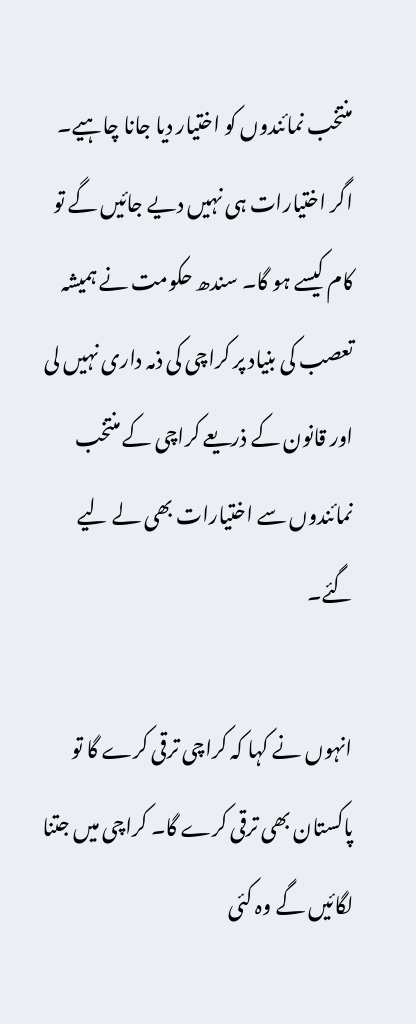منتخب نمائندوں کو اختیار دیا جانا چاہیے۔ اگر اختیارات ہی نہیں دیے جائیں گے تو کام کیسے ہو گا۔ سندھ حکومت نے ہمیشہ تعصب کی بنیاد پر کراچی کی ذمہ داری نہیں لی اور قانون کے ذریعے کراچی کے منتخب نمائندوں سے اختیارات بھی لے لیے گئے۔

انہوں نے کہا کہ کراچی ترقی کرے گا تو پاکستان بھی ترقی کرے گا۔ کراچی میں جتنا لگائیں گے وہ کئی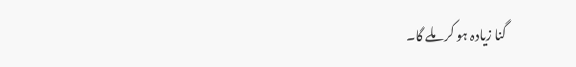گنا زیادہ ہو کر ملے گا۔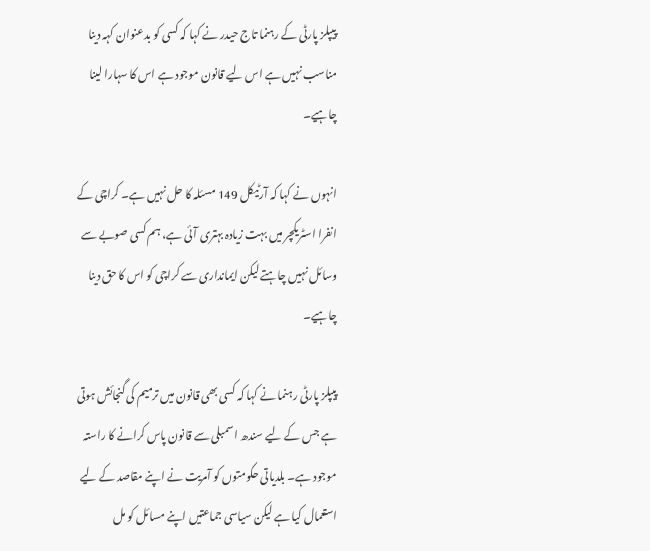پیپلز پارٹی کے رہنما تاج حیدر نے کہا کہ کسی کو بدعنوان کہہ دینا مناسب نہیں ہے اس لیے قانون موجود ہے اس کا سہارا لینا چاہیے۔

انہوں نے کہا کہ آرٹیکل 149 مسئلہ کا حل نہیں ہے۔ کراچی کے انفرا اسٹریکچر میں بہت زیادہ بہتری آئی ہے، ہم کسی صوبے سے وسائل نہیں چاہتے لیکن ایمانداری سے کراچی کو اس کا حق دینا چاہیے۔

پیپلز پارٹی رہنما نے کہا کہ کسی بھی قانون میں ترمیم کی گنجائش ہوتی ہے جس کے لیے سندھ اسمبلی سے قانون پاس کرانے کا راستہ موجود ہے۔ بلدیاتی حکومتوں کو آمریت نے اپنے مقاصد کے لیے استعمال کیا ہے لیکن سیاسی جماعتیں اپنے مسائل کو مل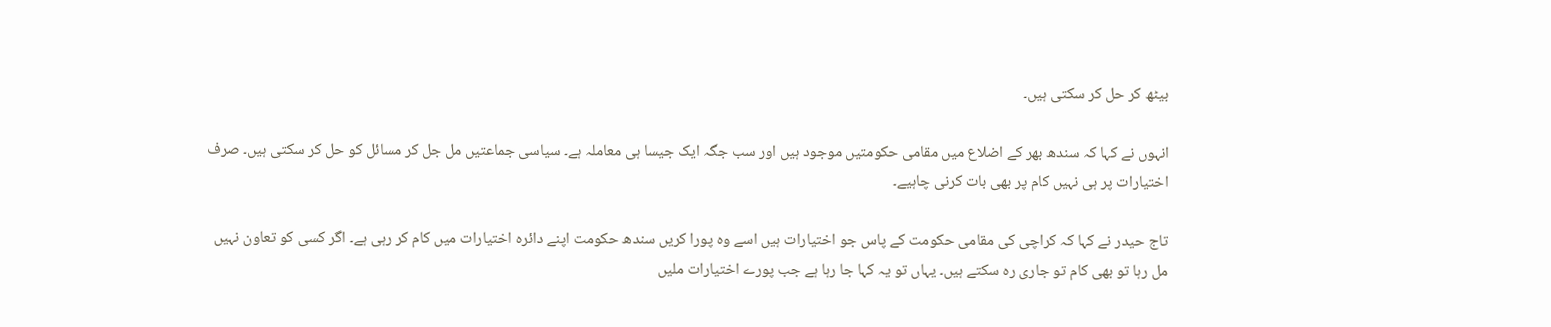بیٹھ کر حل کر سکتی ہیں۔

انہوں نے کہا کہ سندھ بھر کے اضلاع میں مقامی حکومتیں موجود ہیں اور سب جگہ ایک جیسا ہی معاملہ ہے۔ سیاسی جماعتیں مل جل کر مسائل کو حل کر سکتی ہیں۔ صرف اختیارات پر ہی نہیں کام پر بھی بات کرنی چاہیے۔

تاج حیدر نے کہا کہ کراچی کی مقامی حکومت کے پاس جو اختیارات ہیں اسے وہ پورا کریں سندھ حکومت اپنے دائرہ اختیارات میں کام کر رہی ہے۔ اگر کسی کو تعاون نہیں مل رہا تو بھی کام تو جاری رہ سکتے ہیں۔ یہاں تو یہ کہا جا رہا ہے جب پورے اختیارات ملیں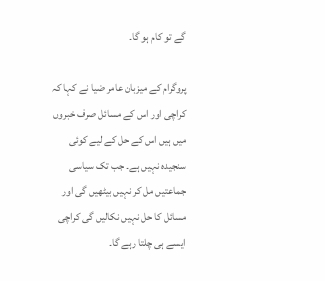گے تو کام ہو گا۔

پروگرام کے میزبان عامر ضیا نے کہا کہ کراچی اور اس کے مسائل صرف خبروں میں ہیں اس کے حل کے لیے کوئی سنجیدہ نہیں ہے۔ جب تک سیاسی جماعتیں مل کر نہیں بیٹھیں گی اور مسائل کا حل نہیں نکالیں گی کراچی ایسے ہی چلتا رہے گا۔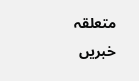متعلقہ خبریں